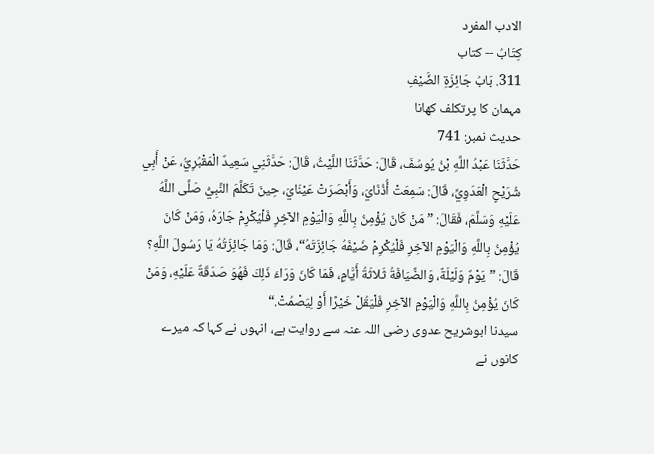الادب المفرد
كِتَابُ -- كتاب
311. بَابُ جَائِزَةِ الضَّيْفِ
مہمان کا پرتکلف کھانا
حدیث نمبر: 741
حَدَّثَنَا عَبْدُ اللَّهِ بْنُ يُوسُفَ، قَالَ: حَدَّثَنَا اللَّيْثُ، قَالَ: حَدَّثَنِي سَعِيدٌ الْمَقْبُرِيُّ، عَنْ أَبِي شُرَيْحٍ الْعَدَوِيِّ، قَالَ: سَمِعَتْ أُذُنَايَ، وَأَبْصَرَتْ عَيْنَايَ، حِينَ تَكَلَّمَ النَّبِيُّ صَلَّى اللَّهُ عَلَيْهِ وَسَلَّمَ، فَقَالَ: ”مَنْ كَانَ يُؤْمِنُ بِاللَّهِ وَالْيَوْمِ الآخِرِ فَلْيُكْرِمْ جَارَهُ، وَمَنْ كَانَ يُؤْمِنُ بِاللَّهِ وَالْيَوْمِ الآخِرِ فَلْيُكْرِمْ ضَيْفَهُ جَائِزَتَهُ“، قَالَ: وَمَا جَائِزَتُهُ يَا رَسُولَ اللَّهِ؟ قَالَ: ”يَوْمٌ وَلَيْلَةٌ، وَالضِّيَافَةُ ثَلاثَةُ أَيَّامٍ، فَمَا كَانَ وَرَاءَ ذَلِكَ فَهُوَ صَدَقَةٌ عَلَيْهِ، وَمَنْ كَانَ يُؤْمِنُ بِاللَّهِ وَالْيَوْمِ الآخِرِ فَلْيَقُلْ خَيْرًا أَوْ لِيَصْمُتْ.“
سیدنا ابوشریح عدوی رضی اللہ عنہ سے روایت ہے، انہوں نے کہا کہ میرے کانوں نے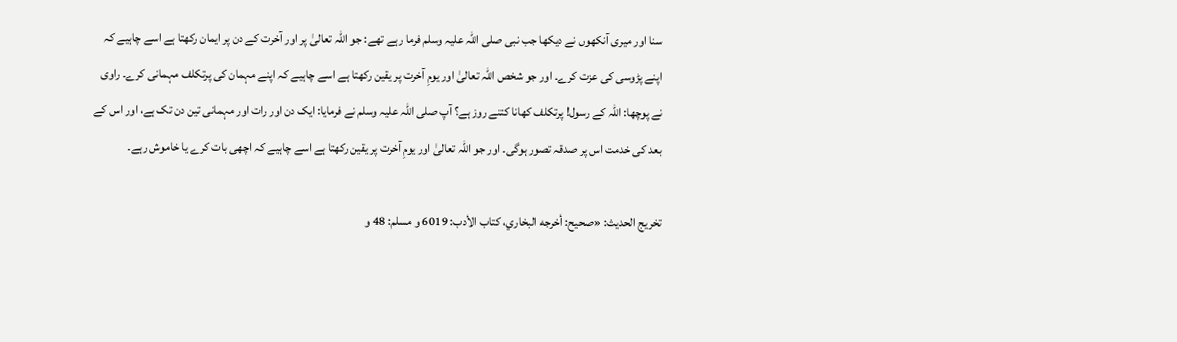سنا اور میری آنکھوں نے دیکھا جب نبی صلی اللہ علیہ وسلم فرما رہے تھے: جو اللہ تعالیٰ پر اور آخرت کے دن پر ایمان رکھتا ہے اسے چاہیے کہ اپنے پڑوسی کی عزت کرے۔ اور جو شخص اللہ تعالیٰ اور یومِ آخرت پر یقین رکھتا ہے اسے چاہیے کہ اپنے مہمان کی پرتکلف مہمانی کرے۔ راوی نے پوچھا: اللہ کے رسول! پرتکلف کھانا کتنے روز ہے؟ آپ صلی اللہ علیہ وسلم نے فرمایا: ایک دن اور رات اور مہمانی تین دن تک ہے، اور اس کے بعد کی خدمت اس پر صدقہ تصور ہوگی۔ اور جو اللہ تعالیٰ اور یومِ آخرت پر یقین رکھتا ہے اسے چاہیے کہ اچھی بات کرے یا خاموش رہے۔

تخریج الحدیث: «صحيح: أخرجه البخاري، كتاب الأدب: 6019 و مسلم: 48 و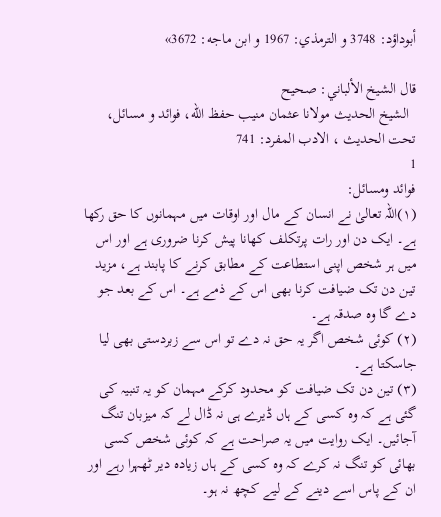أبوداؤد: 3748 و الترمذي: 1967 و ابن ماجه: 3672»

قال الشيخ الألباني: صحيح
  الشيخ الحديث مولانا عثمان منيب حفظ الله، فوائد و مسائل، تحت الحديث ، الادب المفرد: 741
1
فوائد ومسائل:
(۱)اللہ تعالیٰ نے انسان کے مال اور اوقات میں مہمانوں کا حق رکھا ہے۔ ایک دن اور رات پرتکلف کھانا پیش کرنا ضروری ہے اور اس میں ہر شخص اپنی استطاعت کے مطابق کرنے کا پابند ہے، مزید تین دن تک ضیافت کرنا بھی اس کے ذمے ہے۔ اس کے بعد جو دے گا وہ صدقہ ہے۔
(۲) کوئی شخص اگر یہ حق نہ دے تو اس سے زبردستی بھی لیا جاسکتا ہے۔
(۳) تین دن تک ضیافت کو محدود کرکے مہمان کو یہ تنبیہ کی گئی ہے کہ وہ کسی کے ہاں ڈیرے ہی نہ ڈال لے کہ میزبان تنگ آجائیں۔ ایک روایت میں یہ صراحت ہے کہ کوئی شخص کسی بھائی کو تنگ نہ کرے کہ وہ کسی کے ہاں زیادہ دیر ٹھہرا رہے اور ان کے پاس اسے دینے کے لیے کچھ نہ ہو۔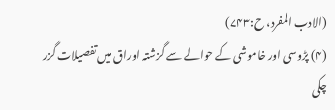(الادب المفرد، ح:۷۴۳)
(۴) پڑوسی اور خاموشی کے حوالے سے گزشتہ اوراق میں تفصیلات گزر چکی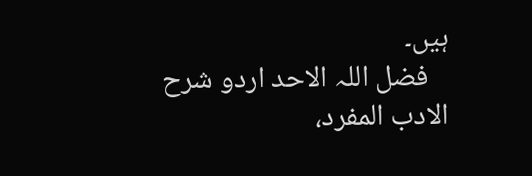ہیں۔
   فضل اللہ الاحد اردو شرح الادب المفرد،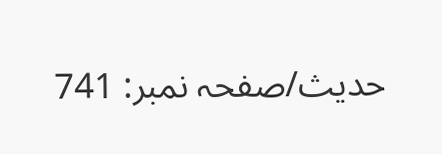حدیث/صفحہ نمبر: 741